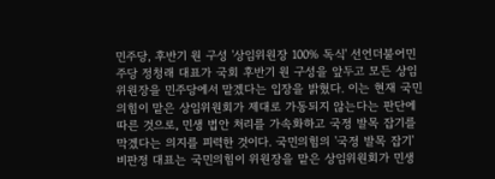민주당, 후반기 원 구성 '상임위원장 100% 독식' 선언더불어민주당 정청래 대표가 국회 후반기 원 구성을 앞두고 모든 상임위원장을 민주당에서 맡겠다는 입장을 밝혔다. 이는 현재 국민의힘이 맡은 상임위원회가 제대로 가동되지 않는다는 판단에 따른 것으로, 민생 법안 처리를 가속화하고 국정 발목 잡기를 막겠다는 의지를 피력한 것이다. 국민의힘의 '국정 발목 잡기' 비판정 대표는 국민의힘이 위원장을 맡은 상임위원회가 민생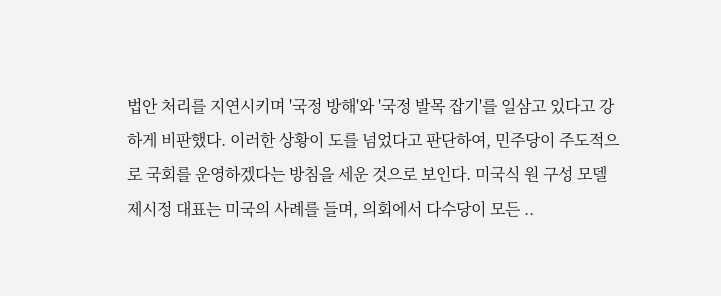법안 처리를 지연시키며 '국정 방해'와 '국정 발목 잡기'를 일삼고 있다고 강하게 비판했다. 이러한 상황이 도를 넘었다고 판단하여, 민주당이 주도적으로 국회를 운영하겠다는 방침을 세운 것으로 보인다. 미국식 원 구성 모델 제시정 대표는 미국의 사례를 들며, 의회에서 다수당이 모든 ..